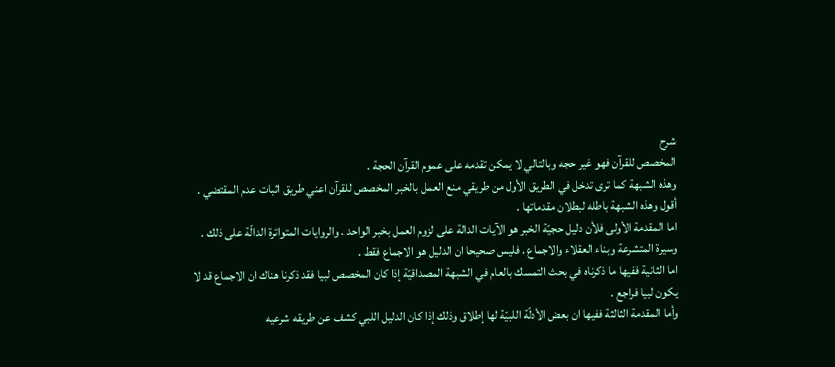شرح
المخصص للقرآن فهو غير حجه وبالتالي لا يمكن تقدمه على عموم القرآن الحجة .
وهذه الشبهة كما ترى تدخل في الطريق الأول من طريقي منع العمل بالخبر المخصص للقرآن اعني طريق اثبات عدم المقتضي .
أقول وهذه الشبهة باطله لبطلان مقدماتها .
اما المقدمة الأولى فلأن دليل حجيّة الخبر هو الآيات الدالة على لزوم العمل بخبر الواحد . والروايات المتواترة الدالّة على ذلك . وسيرة المتشرعة وبناء العقلاء والاجماع . فليس صحيحا ان الدليل هو الاجماع فقط .
اما الثانية ففيها ما ذكرناه في بحث التمسك بالعام في الشبهة المصداقيّة إذا كان المخصص لبيا فقد ذكرنا هناك ان الاجماع قد لا يكون لبيا فراجع .
وأما المقدمة الثالثة ففيها ان بعض الأدلّة اللبيّة لها إطلاق وذلك إذا كان الدليل اللبي كشف عن طريقه شرعيه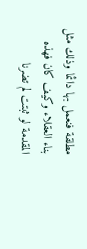مطلقة فنعمل بها دائما وذلك مثل بناء العقلاء وكيف كان فهذه المقدمة لو ثبتت لم تضرنا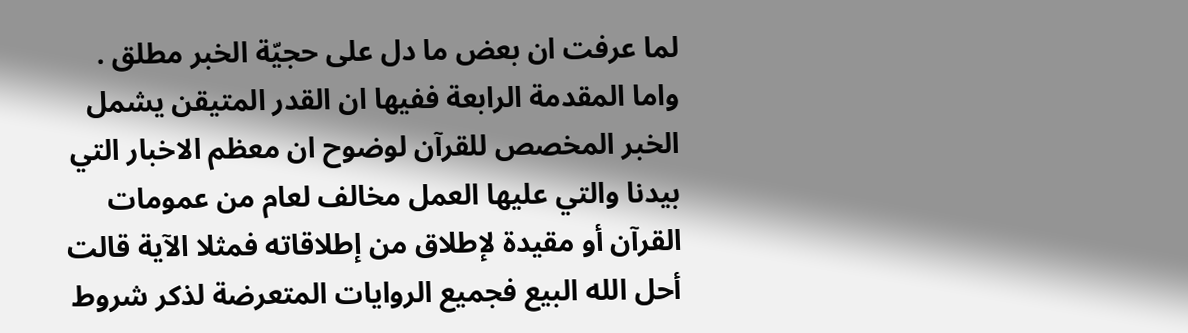لما عرفت ان بعض ما دل على حجيّة الخبر مطلق .
واما المقدمة الرابعة ففيها ان القدر المتيقن يشمل الخبر المخصص للقرآن لوضوح ان معظم الاخبار التي بيدنا والتي عليها العمل مخالف لعام من عمومات القرآن أو مقيدة لإطلاق من إطلاقاته فمثلا الآية قالت أحل الله البيع فجميع الروايات المتعرضة لذكر شروط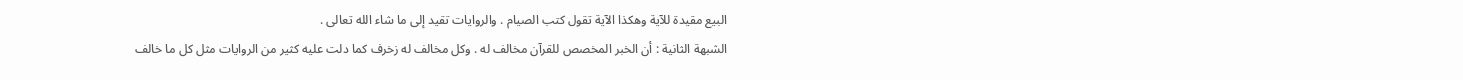البيع مقيدة للآية وهكذا الآية تقول كتب الصيام . والروايات تقيد إلى ما شاء الله تعالى .
الشبهة الثانية : أن الخبر المخصص للقرآن مخالف له . وكل مخالف له زخرف كما دلت عليه كثير من الروايات مثل كل ما خالف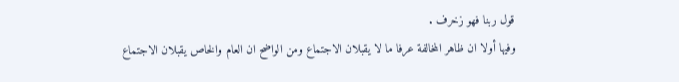قول ربنا فهو زخرف .
وفيها أولا ان ظاهر المخالفة عرفا ما لا يقبلان الاجتماع ومن الواضح ان العام والخاص يقبلان الاجتماع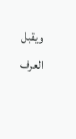ويقبل العرف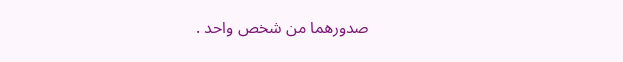صدورهما من شخص واحد .